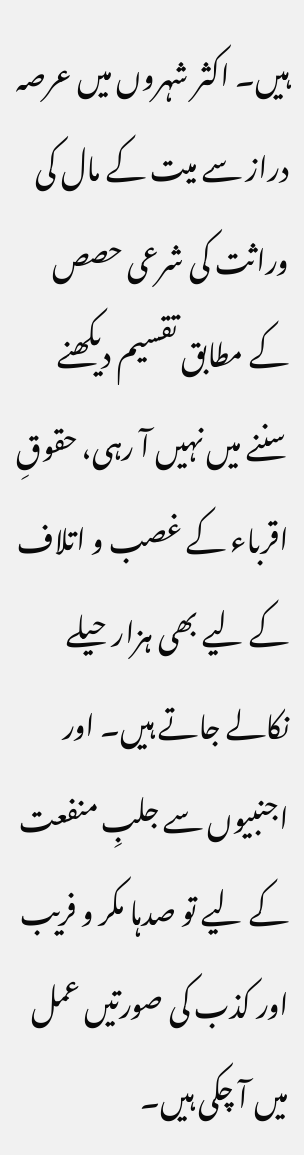ہیں۔ اکثر شہروں میں عرصہ دراز سے میت کے مال کی وراثت کی شرعی حصص کے مطابق تقسیم دیکھنے سننے میں نہیں آ رہی، حقوقِ اقرباء کے غصب و اتلاف کے لیے بھی ہزار حیلے نکالے جاتے ہیں۔ اور اجنبیوں سے جلبِ منفعت کے لیے تو صدہا مکر و فریب اور کذب کی صورتیں عمل میں آ چکی ہیں۔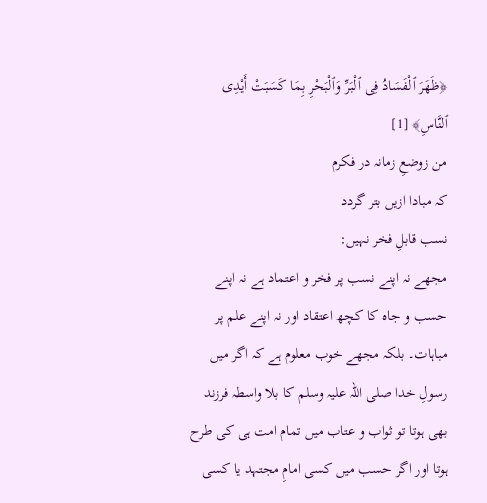﴿ظَهَرَ ٱلْفَسَادُ فِى ٱلْبَرِّ وَٱلْبَحْرِ بِمَا كَسَبَتْ أَيْدِى ٱلنَّاسِ﴾ [1]
من زوضعِ زمانہ در فکرم
کہ مبادا ازیں بتر گردد
نسب قابلِ فخر نہیں:
مجھے نہ اپنے نسب پر فخر و اعتماد ہے نہ اپنے حسب و جاہ کا کچھ اعتقاد اور نہ اپنے علم پر مباہات۔ بلکہ مجھے خوب معلوم ہے کہ اگر میں رسولِ خدا صلی اللہ علیہ وسلم کا بلا واسطہ فرزند بھی ہوتا تو ثواب و عتاب میں تمام امت ہی کی طرح ہوتا اور اگر حسب میں کسی امامِ مجتہد یا کسی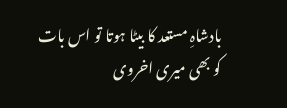بادشاہِ مستعد کا بیٹا ہوتا تو اس بات کو بھی میری اخروی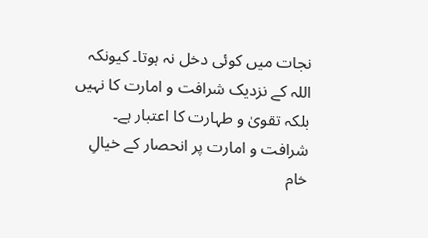نجات میں کوئی دخل نہ ہوتا۔ کیونکہ اللہ کے نزدیک شرافت و امارت کا نہیں بلکہ تقویٰ و طہارت کا اعتبار ہے۔ شرافت و امارت پر انحصار کے خیالِ خام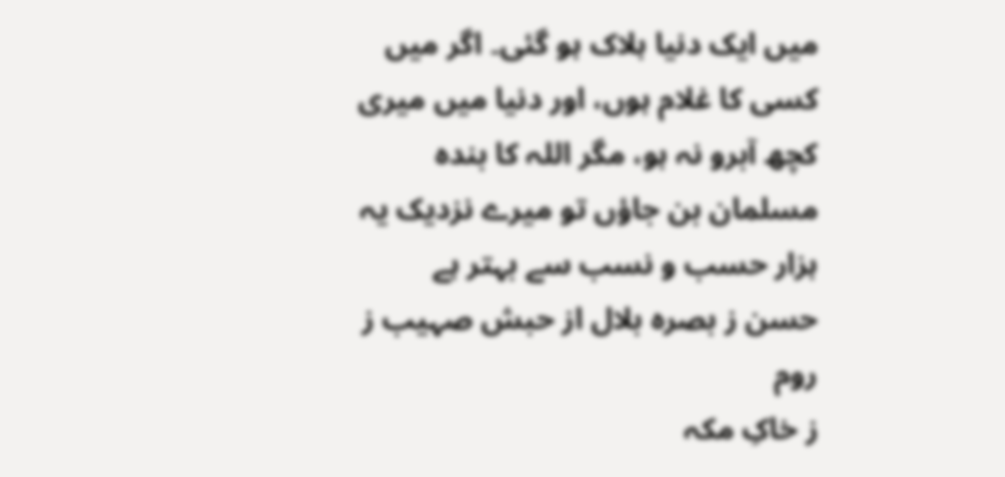میں ایک دنیا ہلاک ہو گئی۔ اگر میں کسی کا غلام ہوں، اور دنیا میں میری کچھ آبرو نہ ہو، مگر اللہ کا بندہ مسلمان بن جاؤں تو میرے نزدیک یہ ہزار حسب و نسب سے بہتر ہے
حسن ز بصرہ بلال از حبش صہیب ز روم
ز خاکِ مکہ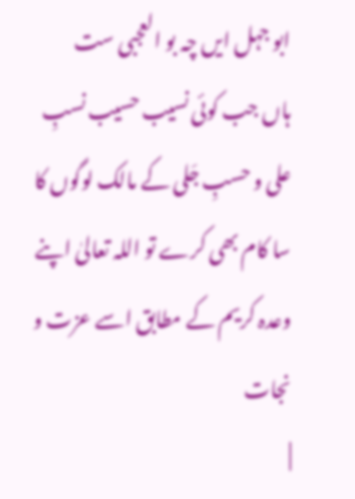ابو جہل ایں چہ بو العجبی ست
ہاں جب کوئی نسیب حسیب نسبِ علی و حسبِ جَلی کے مالک لوگوں کا سا کام بھی کرے تو اللہ تعالیٰ اپنے وعدہ کریم کے مطابق اسے عزت و نجات
|